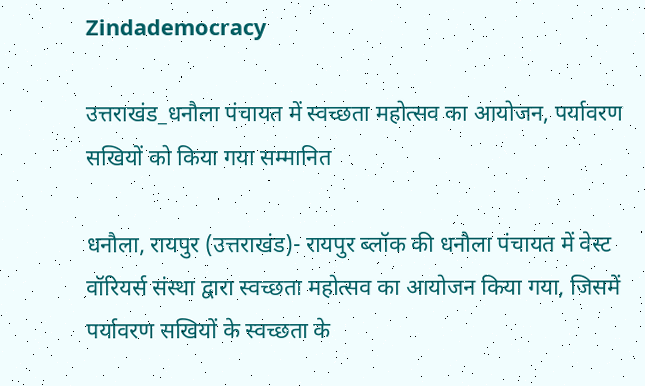Zindademocracy

उत्तराखंड_धनौला पंचायत में स्वच्छता महोत्सव का आयोजन, पर्यावरण सखियों को किया गया सम्मानित

धनौला, रायपुर (उत्तराखंड)- रायपुर ब्लॉक की धनौला पंचायत में वेस्ट वॉरियर्स संस्था द्वारा स्वच्छता महोत्सव का आयोजन किया गया, जिसमें पर्यावरण सखियों के स्वच्छता के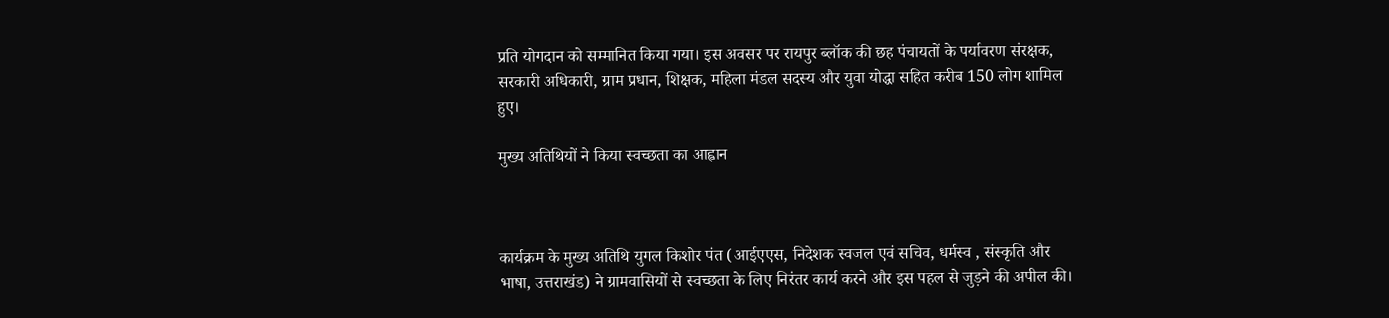प्रति योगदान को सम्मानित किया गया। इस अवसर पर रायपुर ब्लॉक की छह पंचायतों के पर्यावरण संरक्षक, सरकारी अधिकारी, ग्राम प्रधान, शिक्षक, महिला मंडल सदस्य और युवा योद्धा सहित करीब 150 लोग शामिल हुए।

मुख्य अतिथियों ने किया स्वच्छता का आह्वान



कार्यक्रम के मुख्य अतिथि युगल किशोर पंत (आईएएस, निदेशक स्वजल एवं सचिव, धर्मस्व , संस्कृति और भाषा, उत्तराखंड) ने ग्रामवासियों से स्वच्छता के लिए निरंतर कार्य करने और इस पहल से जुड़ने की अपील की।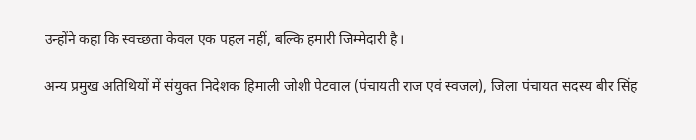उन्होंने कहा कि स्वच्छता केवल एक पहल नहीं, बल्कि हमारी जिम्मेदारी है।

अन्य प्रमुख अतिथियों में संयुक्त निदेशक हिमाली जोशी पेटवाल (पंचायती राज एवं स्वजल), जिला पंचायत सदस्य बीर सिंह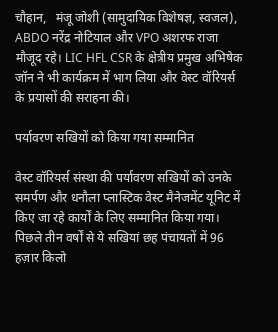चौहान,   मंजू जोशी (सामुदायिक विशेषज्ञ, स्वजल), ABDO नरेंद्र नोटियाल और VPO अशरफ राजा मौजूद रहे। LIC HFL CSR के क्षेत्रीय प्रमुख अभिषेक जॉन ने भी कार्यक्रम में भाग लिया और वेस्ट वॉरियर्स के प्रयासों की सराहना की।

पर्यावरण सखियों को किया गया सम्मानित

वेस्ट वॉरियर्स संस्था की पर्यावरण सखियों को उनके समर्पण और धनौला प्लास्टिक वेस्ट मैनेजमेंट यूनिट में किए जा रहे कार्यों के लिए सम्मानित किया गया। पिछले तीन वर्षों से ये सखियां छह पंचायतों में 96 हज़ार किलो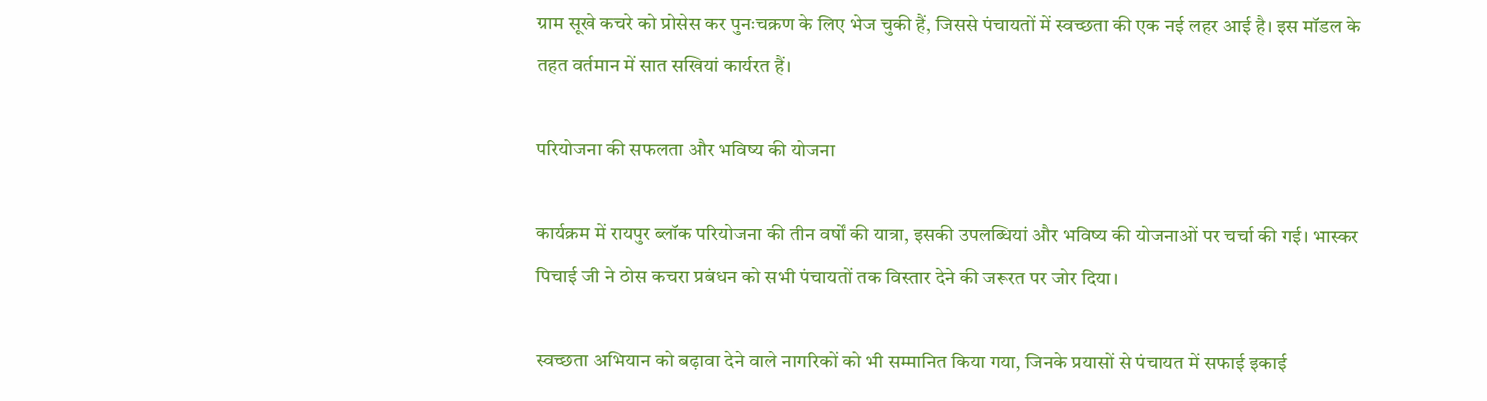ग्राम सूखे कचरे को प्रोसेस कर पुनःचक्रण के लिए भेज चुकी हैं, जिससे पंचायतों में स्वच्छता की एक नई लहर आई है। इस मॉडल के तहत वर्तमान में सात सखियां कार्यरत हैं।

परियोजना की सफलता और भविष्य की योजना

कार्यक्रम में रायपुर ब्लॉक परियोजना की तीन वर्षों की यात्रा, इसकी उपलब्धियां और भविष्य की योजनाओं पर चर्चा की गई। भास्कर पिचाई जी ने ठोस कचरा प्रबंधन को सभी पंचायतों तक विस्तार देने की जरूरत पर जोर दिया।

स्वच्छता अभियान को बढ़ावा देने वाले नागरिकों को भी सम्मानित किया गया, जिनके प्रयासों से पंचायत में सफाई इकाई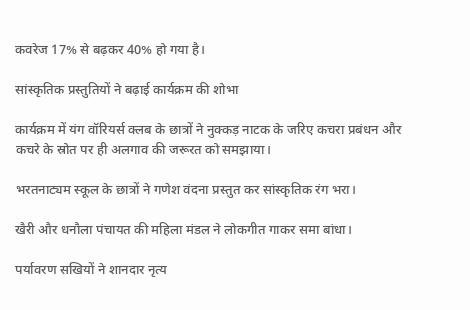कवरेज 17% से बढ़कर 40% हो गया है।

सांस्कृतिक प्रस्तुतियों ने बढ़ाई कार्यक्रम की शोभा

कार्यक्रम में यंग वॉरियर्स क्लब के छात्रों ने नुक्कड़ नाटक के जरिए कचरा प्रबंधन और कचरे के स्रोत पर ही अलगाव की जरूरत को समझाया।

भरतनाट्यम स्कूल के छात्रों ने गणेश वंदना प्रस्तुत कर सांस्कृतिक रंग भरा।

खैरी और धनौला पंचायत की महिला मंडल ने लोकगीत गाकर समा बांधा।

पर्यावरण सखियों ने शानदार नृत्य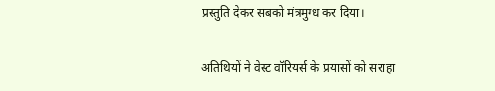प्रस्तुति देकर सबको मंत्रमुग्ध कर दिया।

अतिथियों ने वेस्ट वॉरियर्स के प्रयासों को सराहा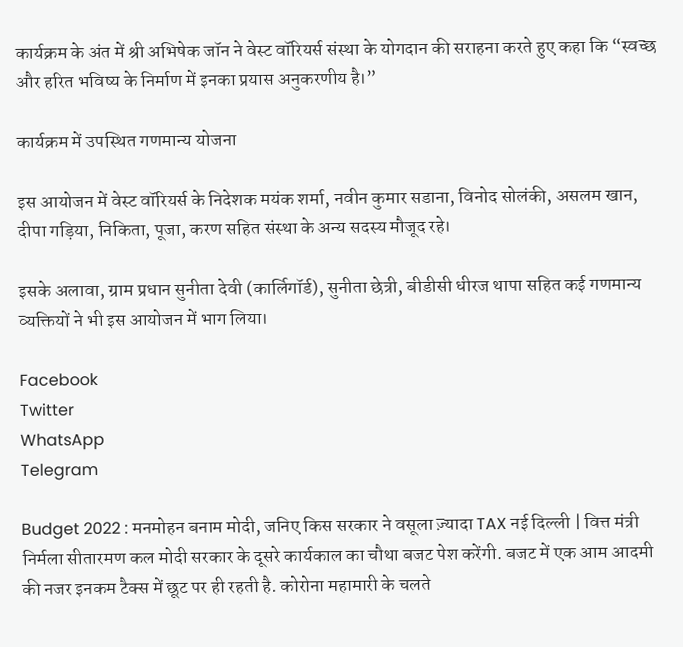कार्यक्रम के अंत में श्री अभिषेक जॉन ने वेस्ट वॉरियर्स संस्था के योगदान की सराहना करते हुए कहा कि “स्वच्छ और हरित भविष्य के निर्माण में इनका प्रयास अनुकरणीय है।”

कार्यक्रम में उपस्थित गणमान्य योजना

इस आयोजन में वेस्ट वॉरियर्स के निदेशक मयंक शर्मा, नवीन कुमार सडाना, विनोद सोलंकी, असलम खान, दीपा गड़िया, निकिता, पूजा, करण सहित संस्था के अन्य सदस्य मौजूद रहे।

इसके अलावा, ग्राम प्रधान सुनीता देवी (कार्लिगॉर्ड), सुनीता छेत्री, बीडीसी धीरज थापा सहित कई गणमान्य व्यक्तियों ने भी इस आयोजन में भाग लिया।

Facebook
Twitter
WhatsApp
Telegram

Budget 2022 : मनमोहन बनाम मोदी, जनिए किस सरकार ने वसूला ज़्यादा TAX नई दिल्ली | वित्त मंत्री निर्मला सीतारमण कल मोदी सरकार के दूसरे कार्यकाल का चौथा बजट पेश करेंगी. बजट में एक आम आदमी की नजर इनकम टैक्स में छूट पर ही रहती है. कोरोना महामारी के चलते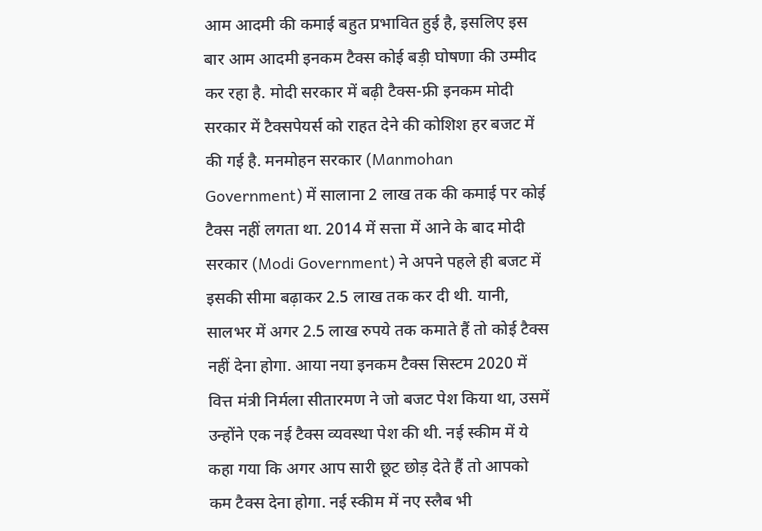आम आदमी की कमाई बहुत प्रभावित हुई है, इसलिए इस बार आम आदमी इनकम टैक्स कोई बड़ी घोषणा की उम्मीद कर रहा है. मोदी सरकार में बढ़ी टैक्स-फ्री इनकम मोदी सरकार में टैक्सपेयर्स को राहत देने की कोशिश हर बजट में की गई है. मनमोहन सरकार (Manmohan Government) में सालाना 2 लाख तक की कमाई पर कोई टैक्स नहीं लगता था. 2014 में सत्ता में आने के बाद मोदी सरकार (Modi Government) ने अपने पहले ही बजट में इसकी सीमा बढ़ाकर 2.5 लाख तक कर दी थी. यानी, सालभर में अगर 2.5 लाख रुपये तक कमाते हैं तो कोई टैक्स नहीं देना होगा. आया नया इनकम टैक्स सिस्टम 2020 में वित्त मंत्री निर्मला सीतारमण ने जो बजट पेश किया था, उसमें उन्होंने एक नई टैक्स व्यवस्था पेश की थी. नई स्कीम में ये कहा गया कि अगर आप सारी छूट छोड़ देते हैं तो आपको कम टैक्स देना होगा. नई स्कीम में नए स्लैब भी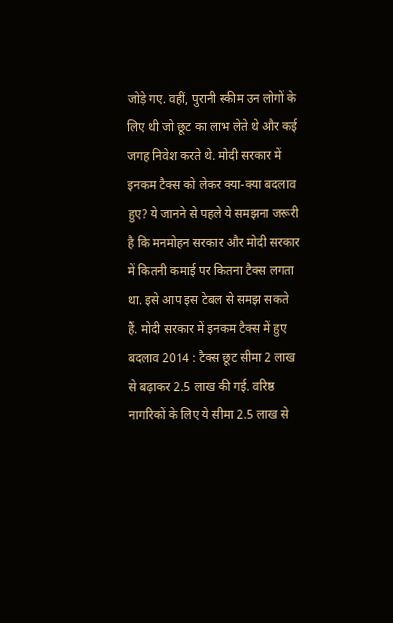जोड़े गए. वहीं, पुरानी स्कीम उन लोगों के लिए थी जो छूट का लाभ लेते थे और कई जगह निवेश करते थे. मोदी सरकार में इनकम टैक्स को लेकर क्या-क्या बदलाव हुए? ये जानने से पहले ये समझना जरूरी है कि मनमोहन सरकार और मोदी सरकार में कितनी कमाई पर कितना टैक्स लगता था. इसे आप इस टेबल से समझ सकते हैं. मोदी सरकार में इनकम टैक्स में हुए बदलाव 2014 : टैक्स छूट सीमा 2 लाख से बढ़ाकर 2.5 लाख की गई. वरिष्ठ नागरिकों के लिए ये सीमा 2.5 लाख से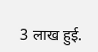3 लाख हुई.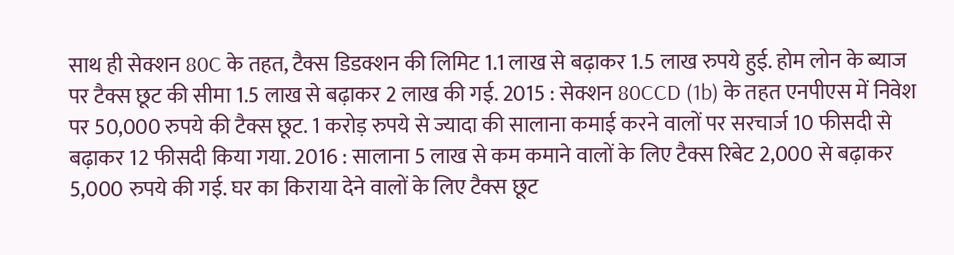साथ ही सेक्शन 80C के तहत, टैक्स डिडक्शन की लिमिट 1.1 लाख से बढ़ाकर 1.5 लाख रुपये हुई. होम लोन के ब्याज पर टैक्स छूट की सीमा 1.5 लाख से बढ़ाकर 2 लाख की गई. 2015 : सेक्शन 80CCD (1b) के तहत एनपीएस में निवेश पर 50,000 रुपये की टैक्स छूट. 1 करोड़ रुपये से ज्यादा की सालाना कमाई करने वालों पर सरचार्ज 10 फीसदी से बढ़ाकर 12 फीसदी किया गया. 2016 : सालाना 5 लाख से कम कमाने वालों के लिए टैक्स रिबेट 2,000 से बढ़ाकर 5,000 रुपये की गई. घर का किराया देने वालों के लिए टैक्स छूट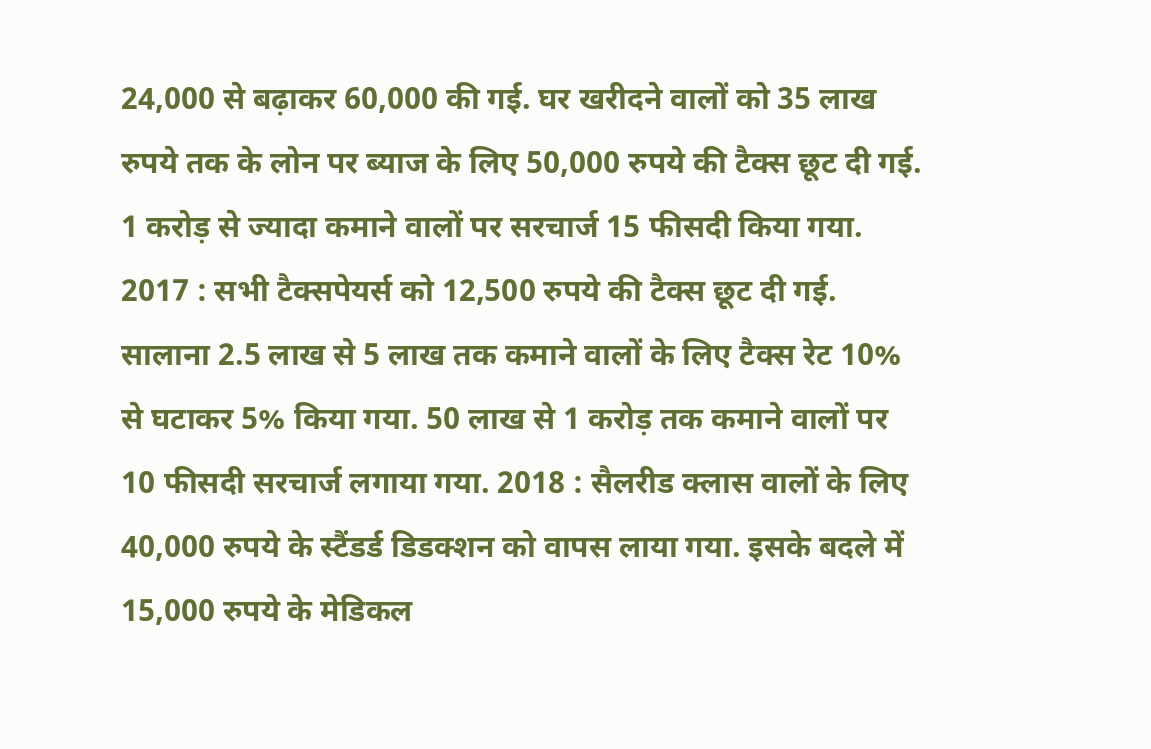24,000 से बढ़ाकर 60,000 की गई. घर खरीदने वालों को 35 लाख रुपये तक के लोन पर ब्याज के लिए 50,000 रुपये की टैक्स छूट दी गई. 1 करोड़ से ज्यादा कमाने वालों पर सरचार्ज 15 फीसदी किया गया. 2017 : सभी टैक्सपेयर्स को 12,500 रुपये की टैक्स छूट दी गई. सालाना 2.5 लाख से 5 लाख तक कमाने वालों के लिए टैक्स रेट 10% से घटाकर 5% किया गया. 50 लाख से 1 करोड़ तक कमाने वालों पर 10 फीसदी सरचार्ज लगाया गया. 2018 : सैलरीड क्लास वालों के लिए 40,000 रुपये के स्टैंडर्ड डिडक्शन को वापस लाया गया. इसके बदले में 15,000 रुपये के मेडिकल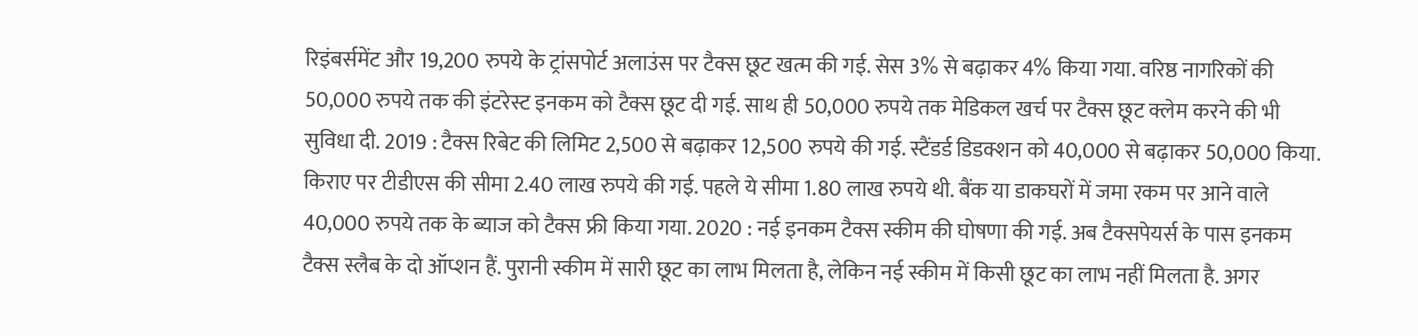रिइंबर्समेंट और 19,200 रुपये के ट्रांसपोर्ट अलाउंस पर टैक्स छूट खत्म की गई. सेस 3% से बढ़ाकर 4% किया गया. वरिष्ठ नागरिकों की 50,000 रुपये तक की इंटरेस्ट इनकम को टैक्स छूट दी गई. साथ ही 50,000 रुपये तक मेडिकल खर्च पर टैक्स छूट क्लेम करने की भी सुविधा दी. 2019 : टैक्स रिबेट की लिमिट 2,500 से बढ़ाकर 12,500 रुपये की गई. स्टैंडर्ड डिडक्शन को 40,000 से बढ़ाकर 50,000 किया. किराए पर टीडीएस की सीमा 2.40 लाख रुपये की गई. पहले ये सीमा 1.80 लाख रुपये थी. बैंक या डाकघरों में जमा रकम पर आने वाले 40,000 रुपये तक के ब्याज को टैक्स फ्री किया गया. 2020 : नई इनकम टैक्स स्कीम की घोषणा की गई. अब टैक्सपेयर्स के पास इनकम टैक्स स्लैब के दो ऑप्शन हैं. पुरानी स्कीम में सारी छूट का लाभ मिलता है, लेकिन नई स्कीम में किसी छूट का लाभ नहीं मिलता है. अगर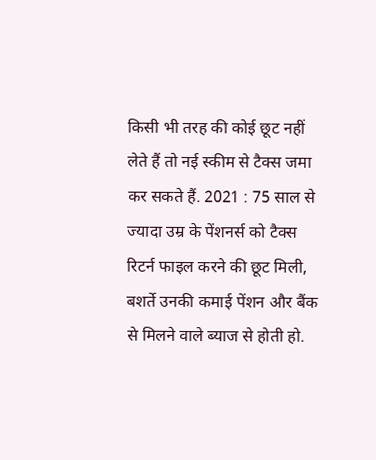किसी भी तरह की कोई छूट नहीं लेते हैं तो नई स्कीम से टैक्स जमा कर सकते हैं. 2021 : 75 साल से ज्यादा उम्र के पेंशनर्स को टैक्स रिटर्न फाइल करने की छूट मिली, बशर्ते उनकी कमाई पेंशन और बैंक से मिलने वाले ब्याज से होती हो.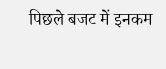पिछले बजट में इनकम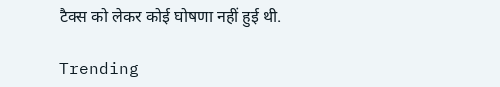टैक्स को लेकर कोई घोषणा नहीं हुई थी.

Trending